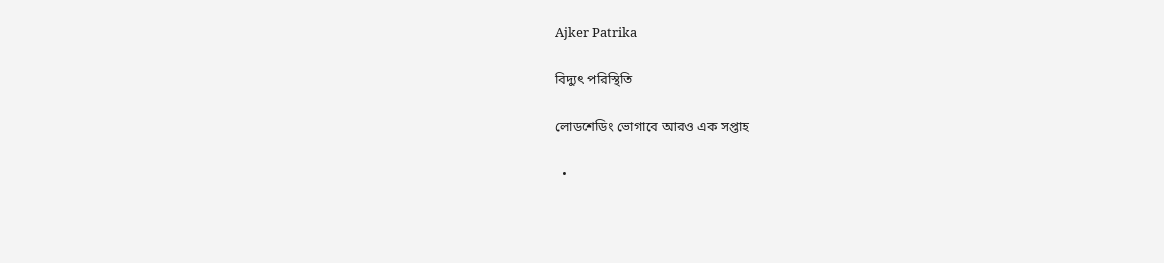Ajker Patrika

বিদ্যুৎ পরিস্থিতি

লোডশেডিং ভোগাবে আরও এক সপ্তাহ

  •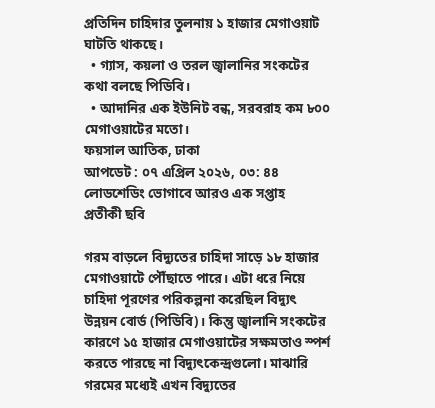প্রতিদিন চাহিদার তুলনায় ১ হাজার মেগাওয়াট ঘাটতি থাকছে।
  • গ্যাস, কয়লা ও তরল জ্বালানির সংকটের কথা বলছে পিডিবি।
  • আদানির এক ইউনিট বন্ধ, সরবরাহ কম ৮০০ মেগাওয়াটের মতো।
ফয়সাল আতিক, ঢাকা
আপডেট : ০৭ এপ্রিল ২০২৬, ০৩: ৪৪
লোডশেডিং ভোগাবে আরও এক সপ্তাহ
প্রতীকী ছবি

গরম বাড়লে বিদ্যুতের চাহিদা সাড়ে ১৮ হাজার মেগাওয়াটে পৌঁছাতে পারে। এটা ধরে নিয়ে চাহিদা পূরণের পরিকল্পনা করেছিল বিদ্যুৎ উন্নয়ন বোর্ড (পিডিবি)। কিন্তু জ্বালানি সংকটের কারণে ১৫ হাজার মেগাওয়াটের সক্ষমতাও স্পর্শ করতে পারছে না বিদ্যুৎকেন্দ্রগুলো। মাঝারি গরমের মধ্যেই এখন বিদ্যুতের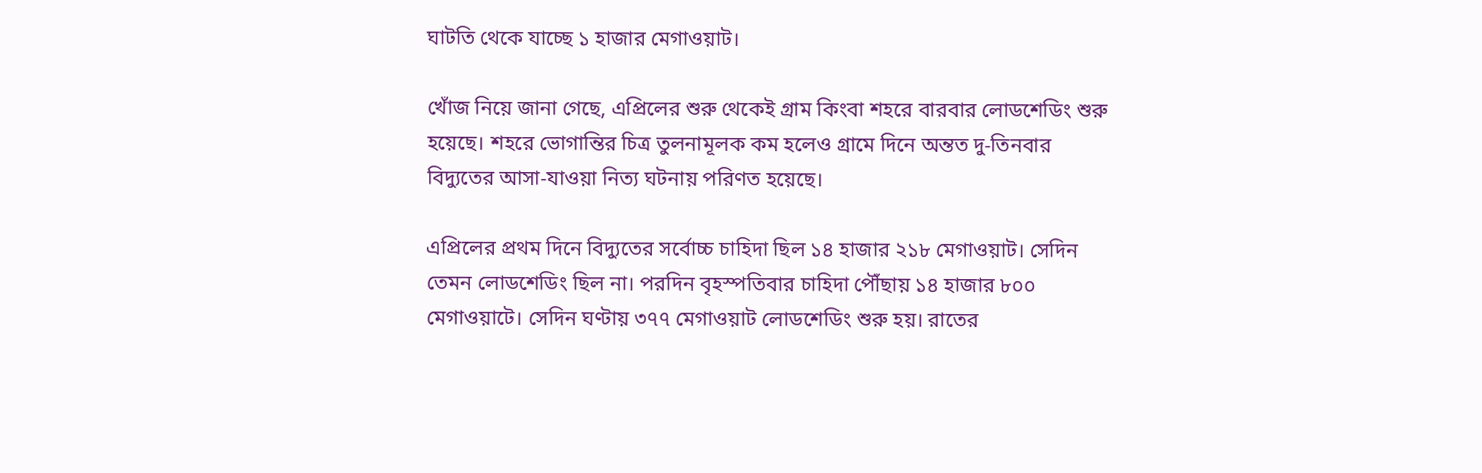ঘাটতি থেকে যাচ্ছে ১ হাজার মেগাওয়াট।

খোঁজ নিয়ে জানা গেছে, এপ্রিলের শুরু থেকেই গ্রাম কিংবা শহরে বারবার লোডশেডিং শুরু হয়েছে। শহরে ভোগান্তির চিত্র তুলনামূলক কম হলেও গ্রামে দিনে অন্তত দু-তিনবার বিদ্যুতের আসা-যাওয়া নিত্য ঘটনায় পরিণত হয়েছে।

এপ্রিলের প্রথম দিনে বিদ্যুতের সর্বোচ্চ চাহিদা ছিল ১৪ হাজার ২১৮ মেগাওয়াট। সেদিন তেমন লোডশেডিং ছিল না। পরদিন বৃহস্পতিবার চাহিদা পৌঁছায় ১৪ হাজার ৮০০ মেগাওয়াটে। সেদিন ঘণ্টায় ৩৭৭ মেগাওয়াট লোডশেডিং শুরু হয়। রাতের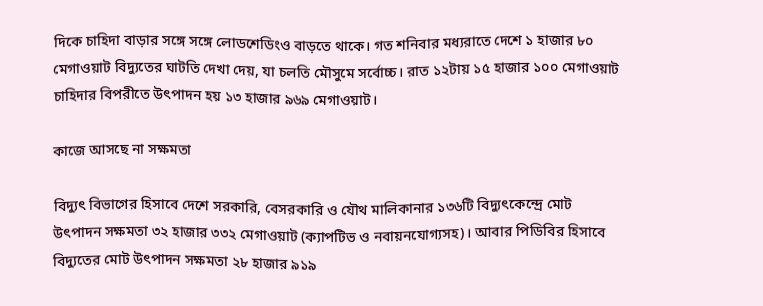দিকে চাহিদা বাড়ার সঙ্গে সঙ্গে লোডশেডিংও বাড়তে থাকে। গত শনিবার মধ্যরাতে দেশে ১ হাজার ৮০ মেগাওয়াট বিদ্যুতের ঘাটতি দেখা দেয়, যা চলতি মৌসুমে সর্বোচ্চ। রাত ১২টায় ১৫ হাজার ১০০ মেগাওয়াট চাহিদার বিপরীতে উৎপাদন হয় ১৩ হাজার ৯৬৯ মেগাওয়াট।

কাজে আসছে না সক্ষমতা

বিদ্যুৎ বিভাগের হিসাবে দেশে সরকারি, বেসরকারি ও যৌথ মালিকানার ১৩৬টি বিদ্যুৎকেন্দ্রে মোট উৎপাদন সক্ষমতা ৩২ হাজার ৩৩২ মেগাওয়াট (ক্যাপটিভ ও নবায়নযোগ্যসহ)। আবার পিডিবির হিসাবে বিদ্যুতের মোট উৎপাদন সক্ষমতা ২৮ হাজার ৯১৯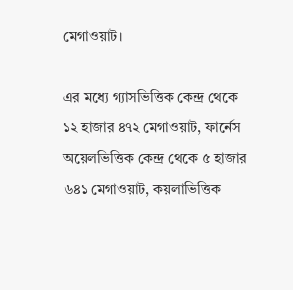মেগাওয়াট।

এর মধ্যে গ্যাসভিত্তিক কেন্দ্র থেকে ১২ হাজার ৪৭২ মেগাওয়াট, ফার্নেস অয়েলভিত্তিক কেন্দ্র থেকে ৫ হাজার ৬৪১ মেগাওয়াট, কয়লাভিত্তিক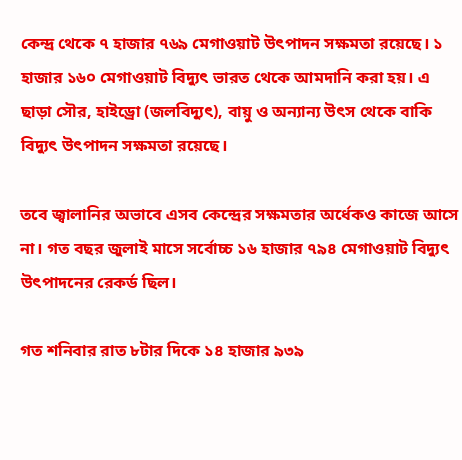কেন্দ্র থেকে ৭ হাজার ৭৬৯ মেগাওয়াট উৎপাদন সক্ষমতা রয়েছে। ১ হাজার ১৬০ মেগাওয়াট বিদ্যুৎ ভারত থেকে আমদানি করা হয়। এ ছাড়া সৌর, হাইড্রো (জলবিদ্যুৎ), বায়ু ও অন্যান্য উৎস থেকে বাকি বিদ্যুৎ উৎপাদন সক্ষমতা রয়েছে।

তবে জ্বালানির অভাবে এসব কেন্দ্রের সক্ষমতার অর্ধেকও কাজে আসে না। গত বছর জুলাই মাসে সর্বোচ্চ ১৬ হাজার ৭৯৪ মেগাওয়াট বিদ্যুৎ উৎপাদনের রেকর্ড ছিল।

গত শনিবার রাত ৮টার দিকে ১৪ হাজার ৯৩৯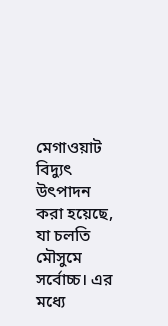মেগাওয়াট বিদ্যুৎ উৎপাদন করা হয়েছে, যা চলতি মৌসুমে সর্বোচ্চ। এর মধ্যে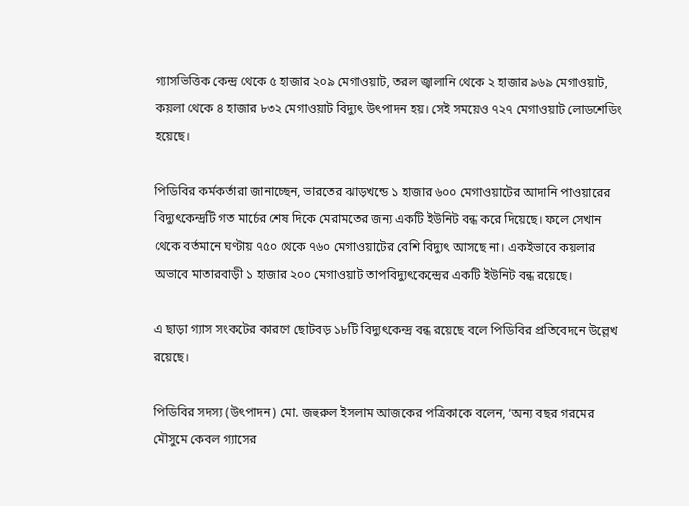গ্যাসভিত্তিক কেন্দ্র থেকে ৫ হাজার ২০৯ মেগাওয়াট, তরল জ্বালানি থেকে ২ হাজার ৯৬৯ মেগাওয়াট, কয়লা থেকে ৪ হাজার ৮৩২ মেগাওয়াট বিদ্যুৎ উৎপাদন হয়। সেই সময়েও ৭২৭ মেগাওয়াট লোডশেডিং হয়েছে।

পিডিবির কর্মকর্তারা জানাচ্ছেন, ভারতের ঝাড়খন্ডে ১ হাজার ৬০০ মেগাওয়াটের আদানি পাওয়ারের বিদ্যুৎকেন্দ্রটি গত মার্চের শেষ দিকে মেরামতের জন্য একটি ইউনিট বন্ধ করে দিয়েছে। ফলে সেখান থেকে বর্তমানে ঘণ্টায় ৭৫০ থেকে ৭৬০ মেগাওয়াটের বেশি বিদ্যুৎ আসছে না। একইভাবে কয়লার অভাবে মাতারবাড়ী ১ হাজার ২০০ মেগাওয়াট তাপবিদ্যুৎকেন্দ্রের একটি ইউনিট বন্ধ রয়েছে।

এ ছাড়া গ্যাস সংকটের কারণে ছোটবড় ১৮টি বিদ্যুৎকেন্দ্র বন্ধ রয়েছে বলে পিডিবির প্রতিবেদনে উল্লেখ রয়েছে।

পিডিবির সদস্য (উৎপাদন) মো. জহুরুল ইসলাম আজকের পত্রিকাকে বলেন, ‘অন্য বছর গরমের মৌসুমে কেবল গ্যাসের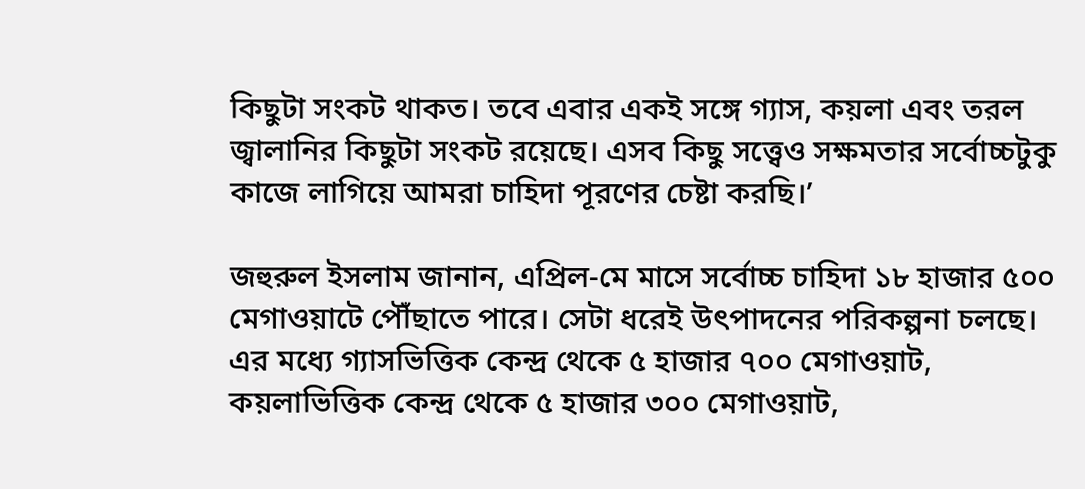কিছুটা সংকট থাকত। তবে এবার একই সঙ্গে গ্যাস, কয়লা এবং তরল জ্বালানির কিছুটা সংকট রয়েছে। এসব কিছু সত্ত্বেও সক্ষমতার সর্বোচ্চটুকু কাজে লাগিয়ে আমরা চাহিদা পূরণের চেষ্টা করছি।’

জহুরুল ইসলাম জানান, এপ্রিল-মে মাসে সর্বোচ্চ চাহিদা ১৮ হাজার ৫০০ মেগাওয়াটে পৌঁছাতে পারে। সেটা ধরেই উৎপাদনের পরিকল্পনা চলছে। এর মধ্যে গ্যাসভিত্তিক কেন্দ্র থেকে ৫ হাজার ৭০০ মেগাওয়াট, কয়লাভিত্তিক কেন্দ্র থেকে ৫ হাজার ৩০০ মেগাওয়াট,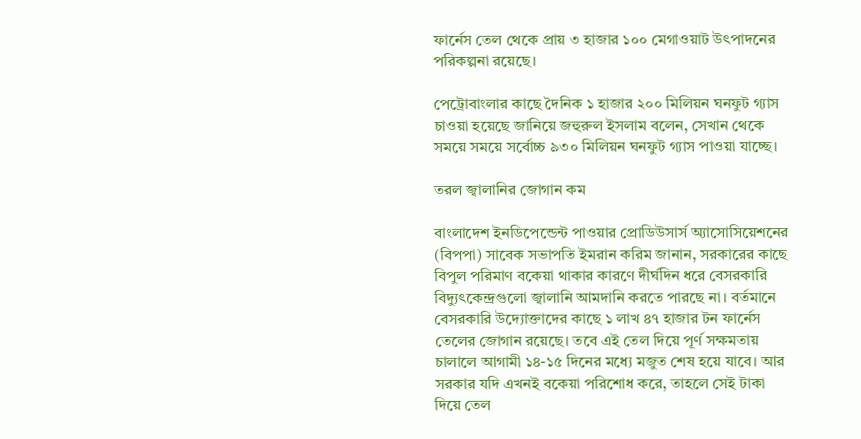ফার্নেস তেল থেকে প্রায় ৩ হাজার ১০০ মেগাওয়াট উৎপাদনের পরিকল্পনা রয়েছে।

পেট্রোবাংলার কাছে দৈনিক ১ হাজার ২০০ মিলিয়ন ঘনফুট গ্যাস চাওয়া হয়েছে জানিয়ে জহুরুল ইসলাম বলেন, সেখান থেকে সময়ে সময়ে সর্বোচ্চ ৯৩০ মিলিয়ন ঘনফুট গ্যাস পাওয়া যাচ্ছে।

তরল জ্বালানির জোগান কম

বাংলাদেশ ইনডিপেন্ডেন্ট পাওয়ার প্রোডিউসার্স অ্যাসোসিয়েশনের (বিপপা) সাবেক সভাপতি ইমরান করিম জানান, সরকারের কাছে বিপুল পরিমাণ বকেয়া থাকার কারণে দীর্ঘদিন ধরে বেসরকারি বিদ্যুৎকেন্দ্রগুলো জ্বালানি আমদানি করতে পারছে না। বর্তমানে বেসরকারি উদ্যোক্তাদের কাছে ১ লাখ ৪৭ হাজার টন ফার্নেস তেলের জোগান রয়েছে। তবে এই তেল দিয়ে পূর্ণ সক্ষমতায় চালালে আগামী ১৪-১৫ দিনের মধ্যে মজুত শেষ হয়ে যাবে। আর সরকার যদি এখনই বকেয়া পরিশোধ করে, তাহলে সেই টাকা দিয়ে তেল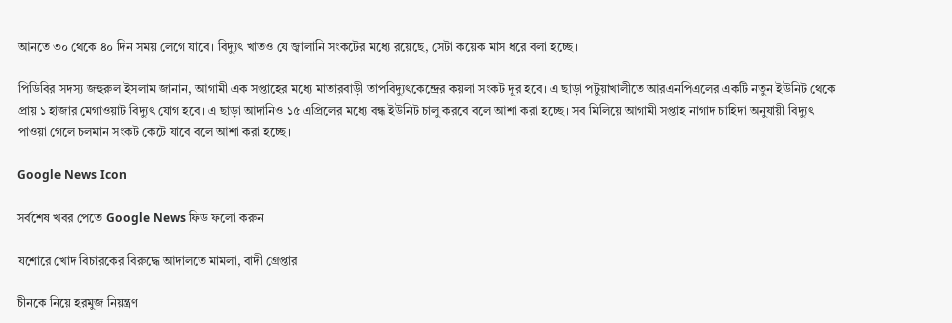আনতে ৩০ থেকে ৪০ দিন সময় লেগে যাবে। বিদ্যুৎ খাতও যে জ্বালানি সংকটের মধ্যে রয়েছে, সেটা কয়েক মাস ধরে বলা হচ্ছে।

পিডিবির সদস্য জহুরুল ইসলাম জানান, আগামী এক সপ্তাহের মধ্যে মাতারবাড়ী তাপবিদ্যুৎকেন্দ্রের কয়লা সংকট দূর হবে। এ ছাড়া পটুয়াখালীতে আরএনপিএলের একটি নতুন ইউনিট থেকে প্রায় ১ হাজার মেগাওয়াট বিদ্যুৎ যোগ হবে। এ ছাড়া আদানিও ১৫ এপ্রিলের মধ্যে বন্ধ ইউনিট চালু করবে বলে আশা করা হচ্ছে। সব মিলিয়ে আগামী সপ্তাহ নাগাদ চাহিদা অনুযায়ী বিদ্যুৎ পাওয়া গেলে চলমান সংকট কেটে যাবে বলে আশা করা হচ্ছে।

Google News Icon

সর্বশেষ খবর পেতে Google News ফিড ফলো করুন

যশোরে খোদ বিচারকের বিরুদ্ধে আদালতে মামলা, বাদী গ্রেপ্তার

চীনকে নিয়ে হরমুজ নিয়ন্ত্রণ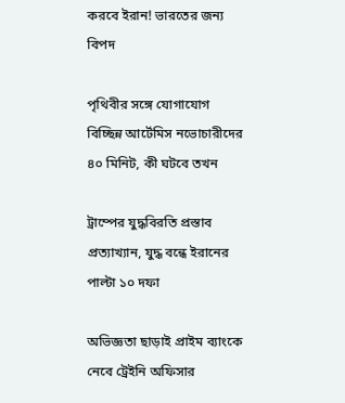করবে ইরান! ভারতের জন্য বিপদ

পৃথিবীর সঙ্গে যোগাযোগ বিচ্ছিন্ন আর্টেমিস নভোচারীদের ৪০ মিনিট, কী ঘটবে তখন

ট্রাম্পের যুদ্ধবিরতি প্রস্তাব প্রত্যাখ্যান, যুদ্ধ বন্ধে ইরানের পাল্টা ১০ দফা

অভিজ্ঞতা ছাড়াই প্রাইম ব্যাংকে নেবে ট্রেইনি অফিসার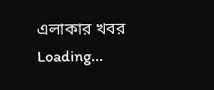এলাকার খবর
Loading...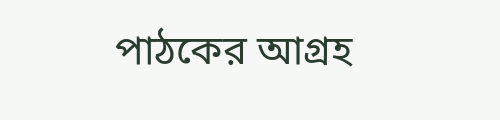পাঠকের আগ্রহ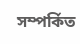সম্পর্কিত